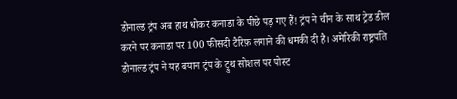डोनाल्ड ट्रंप अब हाथ धोकर कनाडा के पीछे पड़ गए हैं! ट्रंप ने चीन के साथ ट्रेड डील करने पर कनाडा पर 100 फीसदी टैरिफ़ लगाने की धमकी दी है। अमेरिकी राष्ट्रपति डोनाल्ड ट्रंप ने यह बयान ट्रंप के ट्रुथ सोशल पर पोस्ट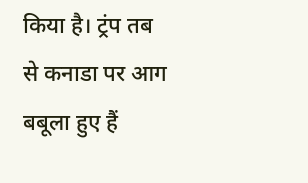किया है। ट्रंप तब से कनाडा पर आग बबूला हुए हैं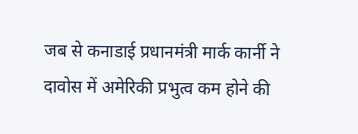जब से कनाडाई प्रधानमंत्री मार्क कार्नी ने दावोस में अमेरिकी प्रभुत्व कम होने की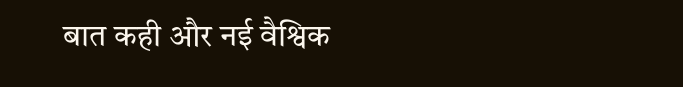बात कही और नई वैश्विक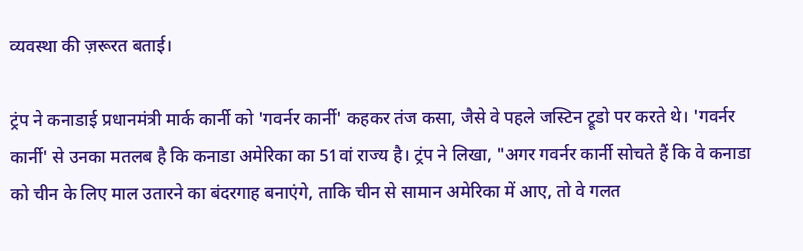व्यवस्था की ज़रूरत बताई।

ट्रंप ने कनाडाई प्रधानमंत्री मार्क कार्नी को 'गवर्नर कार्नी' कहकर तंज कसा, जैसे वे पहले जस्टिन ट्रूडो पर करते थे। 'गवर्नर कार्नी' से उनका मतलब है कि कनाडा अमेरिका का 51वां राज्य है। ट्रंप ने लिखा, "अगर गवर्नर कार्नी सोचते हैं कि वे कनाडा को चीन के लिए माल उतारने का बंदरगाह बनाएंगे, ताकि चीन से सामान अमेरिका में आए, तो वे गलत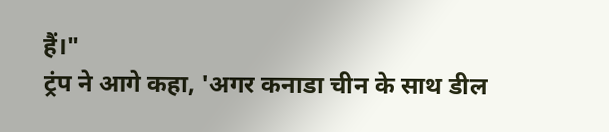हैं।"
ट्रंप ने आगे कहा, 'अगर कनाडा चीन के साथ डील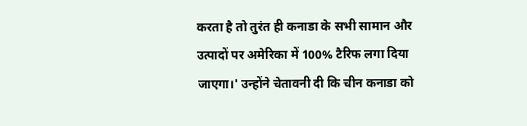करता है तो तुरंत ही कनाडा के सभी सामान और उत्पादों पर अमेरिका में 100% टैरिफ लगा दिया जाएगा।' उन्होंने चेतावनी दी कि चीन कनाडा को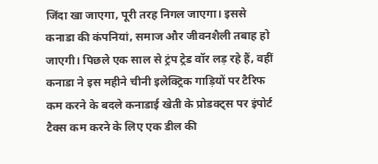जिंदा खा जाएगा, पूरी तरह निगल जाएगा। इससे कनाडा की कंपनियां, समाज और जीवनशैली तबाह हो जाएगी। पिछले एक साल से ट्रंप ट्रेड वॉर लड़ रहे हैं, वहीं कनाडा ने इस महीने चीनी इलेक्ट्रिक गाड़ियों पर टैरिफ कम करने के बदले कनाडाई खेती के प्रोडक्ट्स पर इंपोर्ट टैक्स कम करने के लिए एक डील की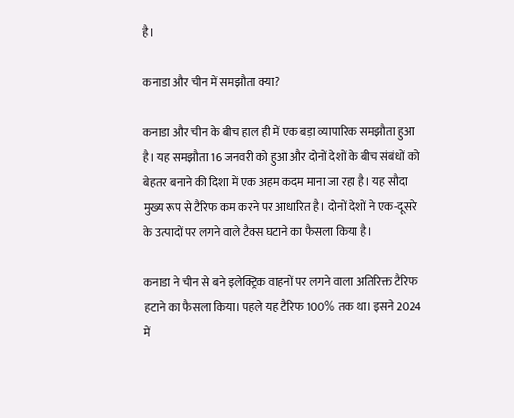है।

कनाडा और चीन में समझौता क्या?

कनाडा और चीन के बीच हाल ही में एक बड़ा व्यापारिक समझौता हुआ है। यह समझौता 16 जनवरी को हुआ और दोनों देशों के बीच संबंधों को बेहतर बनाने की दिशा में एक अहम कदम माना जा रहा है। यह सौदा मुख्य रूप से टैरिफ कम करने पर आधारित है। दोनों देशों ने एक-दूसरे के उत्पादों पर लगने वाले टैक्स घटाने का फैसला किया है।

कनाडा ने चीन से बने इलेक्ट्रिक वाहनों पर लगने वाला अतिरिक्त टैरिफ हटाने का फैसला किया। पहले यह टैरिफ 100% तक था। इसने 2024 में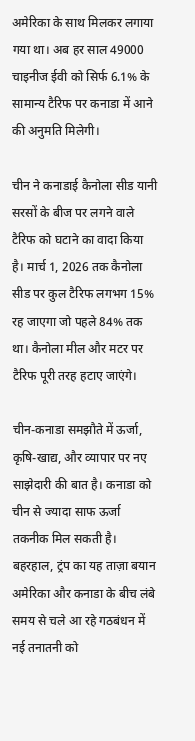अमेरिका के साथ मिलकर लगाया गया था। अब हर साल 49000 चाइनीज ईवी को सिर्फ 6.1% के सामान्य टैरिफ पर कनाडा में आने की अनुमति मिलेगी।

चीन ने कनाडाई कैनोला सीड यानी सरसों के बीज पर लगने वाले टैरिफ को घटाने का वादा किया है। मार्च 1, 2026 तक कैनोला सीड पर कुल टैरिफ लगभग 15% रह जाएगा जो पहले 84% तक था। कैनोला मील और मटर पर टैरिफ पूरी तरह हटाए जाएंगे।

चीन-कनाडा समझौते में ऊर्जा, कृषि-खाद्य, और व्यापार पर नए साझेदारी की बात है। कनाडा को चीन से ज्यादा साफ ऊर्जा तकनीक मिल सकती है।
बहरहाल, ट्रंप का यह ताज़ा बयान अमेरिका और कनाडा के बीच लंबे समय से चले आ रहे गठबंधन में नई तनातनी को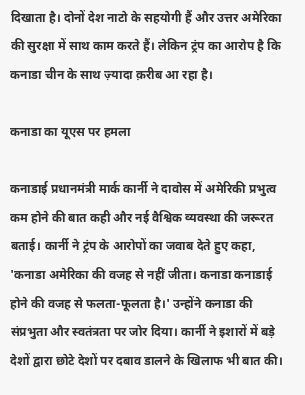दिखाता है। दोनों देश नाटो के सहयोगी हैं और उत्तर अमेरिका की सुरक्षा में साथ काम करते हैं। लेकिन ट्रंप का आरोप है कि कनाडा चीन के साथ ज़्यादा क़रीब आ रहा है।

कनाडा का यूएस पर हमला

कनाडाई प्रधानमंत्री मार्क कार्नी ने दावोस में अमेरिकी प्रभुत्व कम होने की बात कही और नई वैश्विक व्यवस्था की जरूरत बताई। कार्नी ने ट्रंप के आरोपों का जवाब देते हुए कहा, 'कनाडा अमेरिका की वजह से नहीं जीता। कनाडा कनाडाई होने की वजह से फलता-फूलता है।' उन्होंने कनाडा की संप्रभुता और स्वतंत्रता पर जोर दिया। कार्नी ने इशारों में बड़े देशों द्वारा छोटे देशों पर दबाव डालने के खिलाफ भी बात की।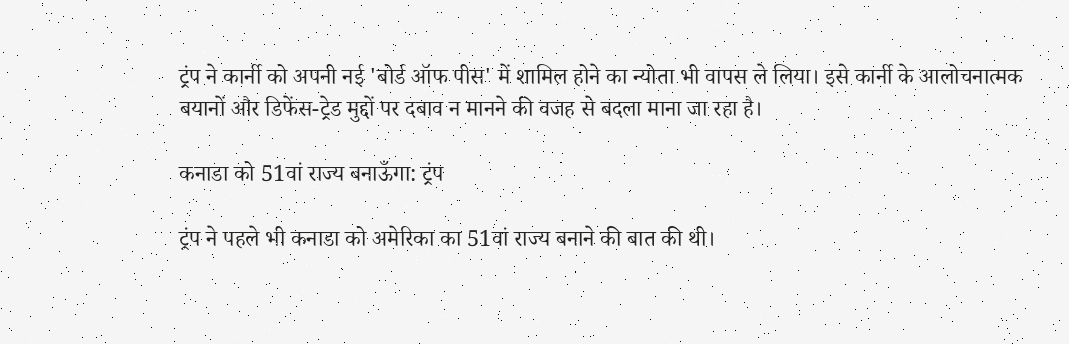ट्रंप ने कार्नी को अपनी नई 'बोर्ड ऑफ पीस' में शामिल होने का न्योता भी वापस ले लिया। इसे कार्नी के आलोचनात्मक बयानों और डिफेंस-ट्रेड मुद्दों पर दबाव न मानने की वजह से बदला माना जा रहा है।

कनाडा को 51वां राज्य बनाऊँगा: ट्रंप

ट्रंप ने पहले भी कनाडा को अमेरिका का 51वां राज्य बनाने की बात की थी।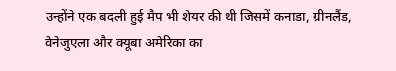उन्होंने एक बदली हुई मैप भी शेयर की थी जिसमें कनाडा, ग्रीनलैंड, वेनेजुएला और क्यूबा अमेरिका का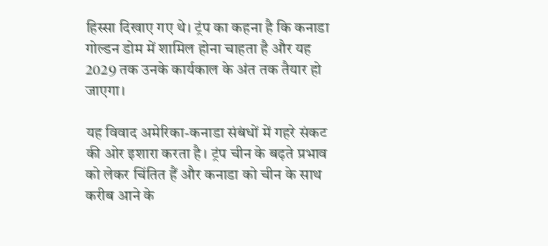हिस्सा दिखाए गए थे। ट्रंप का कहना है कि कनाडा गोल्डन डोम में शामिल होना चाहता है और यह 2029 तक उनके कार्यकाल के अंत तक तैयार हो जाएगा।

यह विवाद अमेरिका-कनाडा संबंधों में गहरे संकट की ओर इशारा करता है। ट्रंप चीन के बढ़ते प्रभाव को लेकर चिंतित हैं और कनाडा को चीन के साथ करीब आने के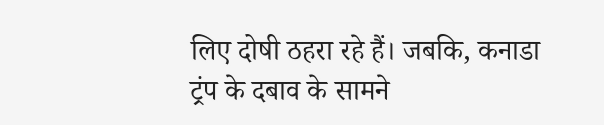लिए दोषी ठहरा रहे हैं। जबकि, कनाडा ट्रंप के दबाव के सामने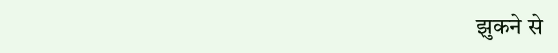झुकने से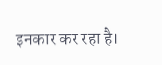इनकार कर रहा है।